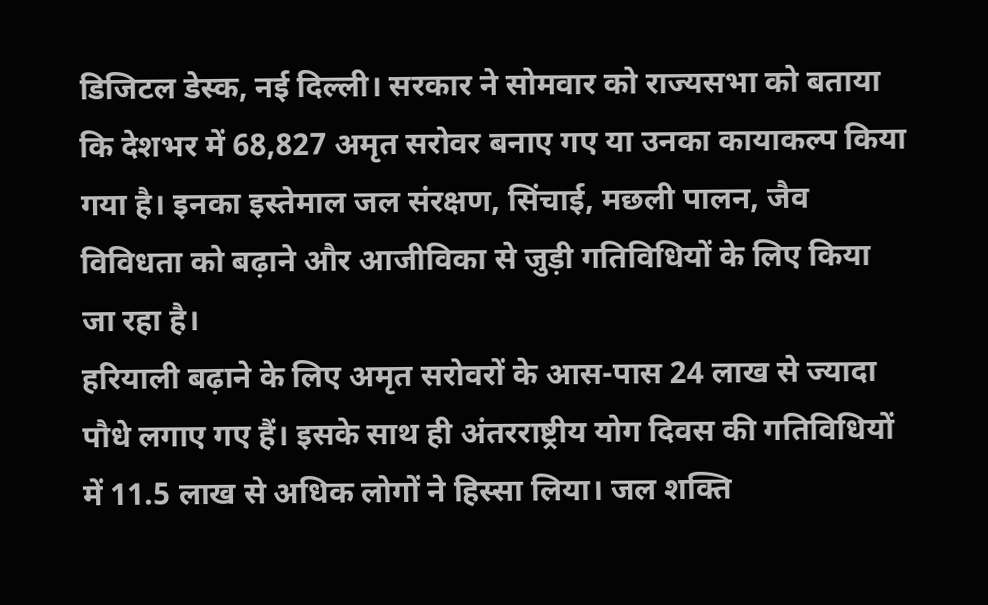डिजिटल डेस्क, नई दिल्ली। सरकार ने सोमवार को राज्यसभा को बताया कि देशभर में 68,827 अमृत सरोवर बनाए गए या उनका कायाकल्प किया गया है। इनका इस्तेमाल जल संरक्षण, सिंचाई, मछली पालन, जैव विविधता को बढ़ाने और आजीविका से जुड़ी गतिविधियों के लिए किया जा रहा है।
हरियाली बढ़ाने के लिए अमृत सरोवरों के आस-पास 24 लाख से ज्यादा पौधे लगाए गए हैं। इसके साथ ही अंतरराष्ट्रीय योग दिवस की गतिविधियों में 11.5 लाख से अधिक लोगों ने हिस्सा लिया। जल शक्ति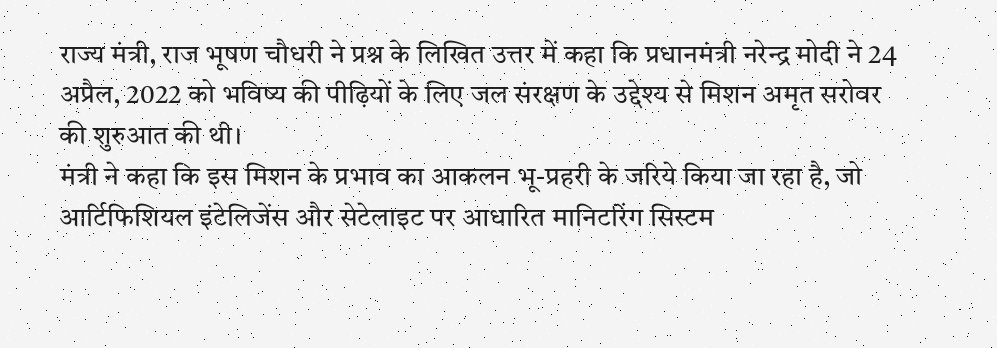राज्य मंत्री, राज भूषण चौधरी ने प्रश्न के लिखित उत्तर में कहा कि प्रधानमंत्री नरेन्द्र मोदी ने 24 अप्रैल, 2022 को भविष्य की पीढ़ियों के लिए जल संरक्षण के उद्देश्य से मिशन अमृत सरोवर की शुरुआत की थी।
मंत्री ने कहा कि इस मिशन के प्रभाव का आकलन भू-प्रहरी के जरिये किया जा रहा है, जो आर्टिफिशियल इंटेलिजेंस और सेटेलाइट पर आधारित मानिटरिंग सिस्टम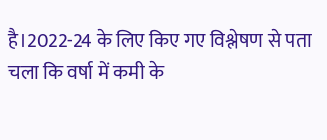है।2022-24 के लिए किए गए विश्लेषण से पता चला कि वर्षा में कमी के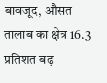बावजूद, औसत तालाब का क्षेत्र 16.3 प्रतिशत बढ़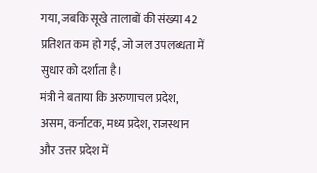गया, जबकि सूखे तालाबों की संख्या 42 प्रतिशत कम हो गई, जो जल उपलब्धता में सुधार को दर्शाता है।
मंत्री ने बताया कि अरुणाचल प्रदेश, असम, कर्नाटक, मध्य प्रदेश, राजस्थान और उत्तर प्रदेश में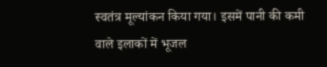स्वतंत्र मूल्यांकन किया गया। इसमें पानी की कमी वाले इलाकों में भूजल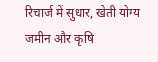रिचार्ज में सुधार, खेती योग्य जमीन और कृषि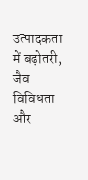उत्पादकता में बढ़ोतरी, जैव विविधता और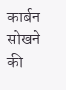कार्बन सोखने की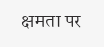क्षमता पर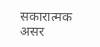सकारात्मक असर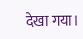देखा गया।